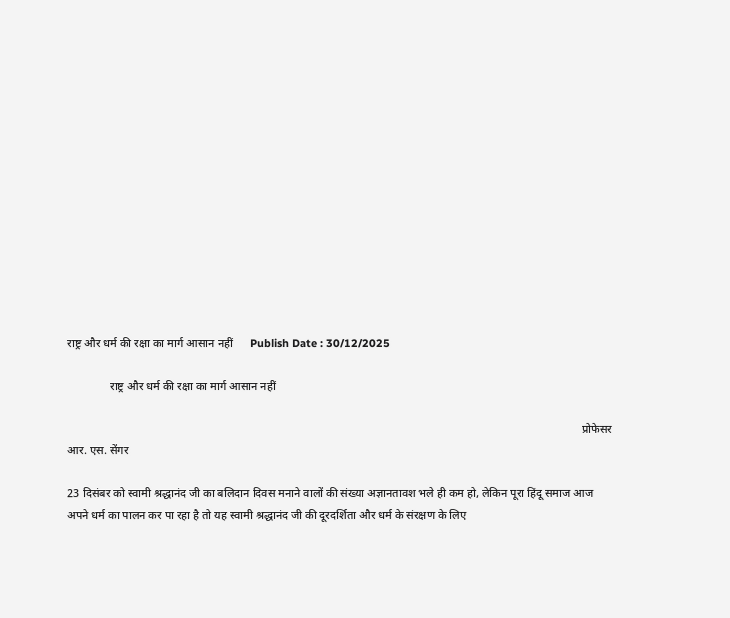राष्ट्र और धर्म की रक्षा का मार्ग आसान नहीं      Publish Date : 30/12/2025

               राष्ट्र और धर्म की रक्षा का मार्ग आसान नहीं

                                                                                                                                                                                    प्रोफेसर आर. एस. सेंगर

23 दिसंबर को स्वामी श्रद्धानंद जी का बलिदान दिवस मनाने वालों की संख्या अज्ञानतावश भले ही कम हो, लेकिन पूरा हिंदू समाज आज अपने धर्म का पालन कर पा रहा है तो यह स्वामी श्रद्धानंद जी की दूरदर्शिता और धर्म के संरक्षण के लिए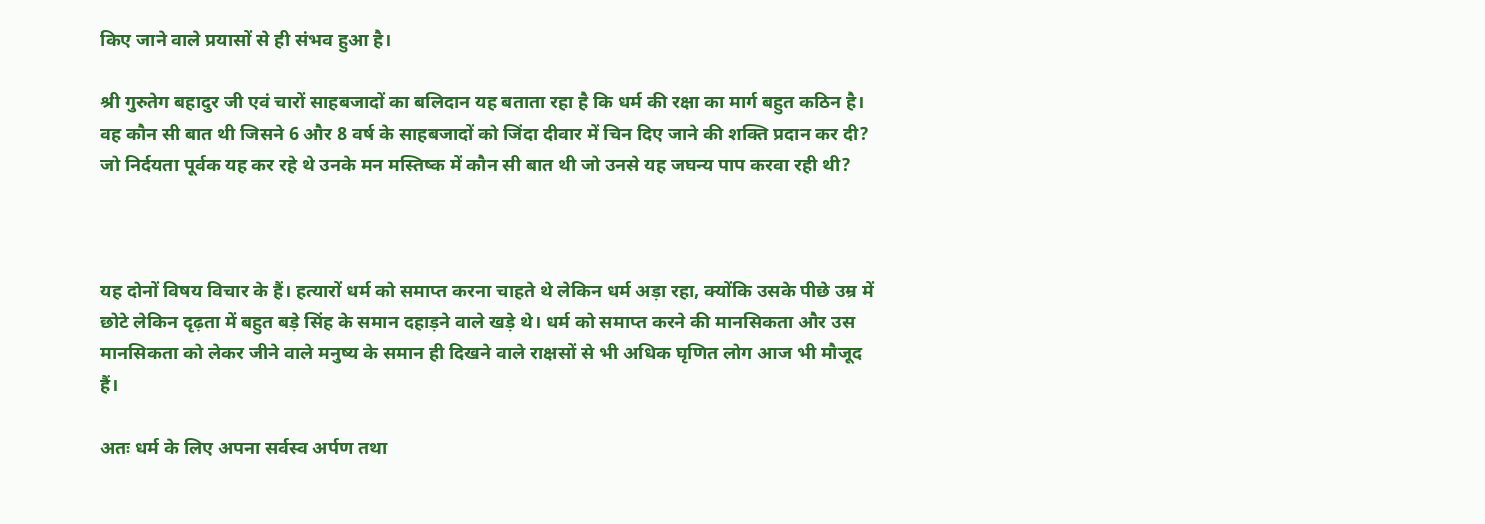किए जाने वाले प्रयासों से ही संभव हुआ है।

श्री गुरुतेग बहादुर जी एवं चारों साहबजादों का बलिदान यह बताता रहा है कि धर्म की रक्षा का मार्ग बहुत कठिन है। वह कौन सी बात थी जिसने 6 और 8 वर्ष के साहबजादों को जिंदा दीवार में चिन दिए जाने की शक्ति प्रदान कर दी? जो निर्दयता पूर्वक यह कर रहे थे उनके मन मस्तिष्क में कौन सी बात थी जो उनसे यह जघन्य पाप करवा रही थी?



यह दोनों विषय विचार के हैं। हत्यारों धर्म को समाप्त करना चाहते थे लेकिन धर्म अड़ा रहा, क्योंकि उसके पीछे उम्र में छोटे लेकिन दृढ़ता में बहुत बड़े सिंह के समान दहाड़ने वाले खड़े थे। धर्म को समाप्त करने की मानसिकता और उस मानसिकता को लेकर जीने वाले मनुष्य के समान ही दिखने वाले राक्षसों से भी अधिक घृणित लोग आज भी मौजूद हैं।

अतः धर्म के लिए अपना सर्वस्व अर्पण तथा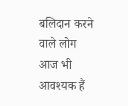बलिदान करने वाले लोग आज भी आवश्यक हैं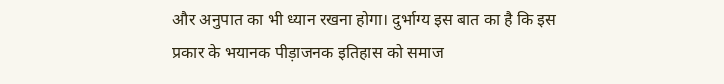और अनुपात का भी ध्यान रखना होगा। दुर्भाग्य इस बात का है कि इस प्रकार के भयानक पीड़ाजनक इतिहास को समाज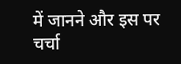में जानने और इस पर चर्चा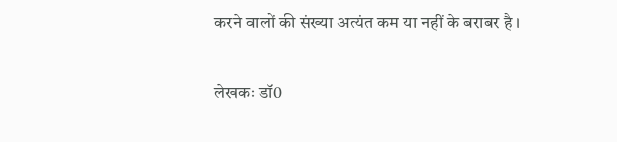करने वालों की संख्या अत्यंत कम या नहीं के बराबर है ।

लेखकः डॉ0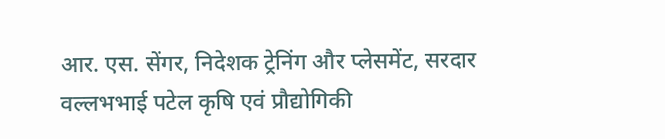आर. एस. सेंगर, निदेशक ट्रेनिंग और प्लेसमेंट, सरदार वल्लभभाई पटेल कृषि एवं प्रौद्योगिकी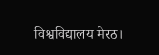विश्वविद्यालय मेरठ।